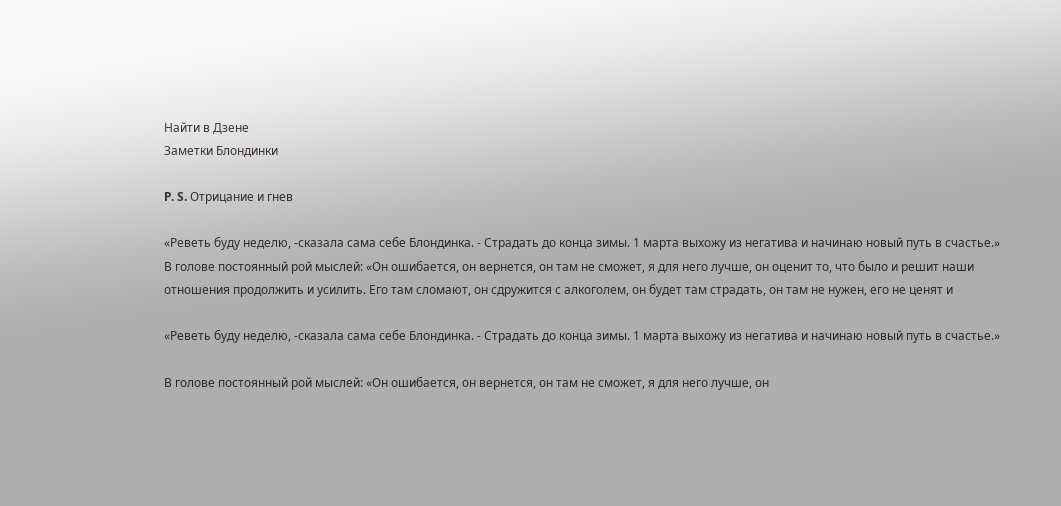Найти в Дзене
Заметки Блондинки

P. S. Отрицание и гнев

«Реветь буду неделю, -сказала сама себе Блондинка. - Страдать до конца зимы. 1 марта выхожу из негатива и начинаю новый путь в счастье.»
В голове постоянный рой мыслей: «Он ошибается, он вернется, он там не сможет, я для него лучше, он оценит то, что было и решит наши отношения продолжить и усилить. Его там сломают, он сдружится с алкоголем, он будет там страдать, он там не нужен, его не ценят и

«Реветь буду неделю, -сказала сама себе Блондинка. - Страдать до конца зимы. 1 марта выхожу из негатива и начинаю новый путь в счастье.»

В голове постоянный рой мыслей: «Он ошибается, он вернется, он там не сможет, я для него лучше, он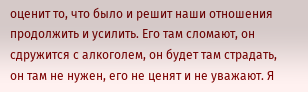оценит то, что было и решит наши отношения продолжить и усилить. Его там сломают, он сдружится с алкоголем, он будет там страдать, он там не нужен, его не ценят и не уважают. Я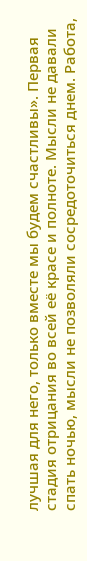лучшая для него, только вместе мы будем счастливы». Первая стадия отрицания во всей её красе и полноте. Мысли не давали спать ночью, мысли не позволяли сосредоточиться днем. Работа,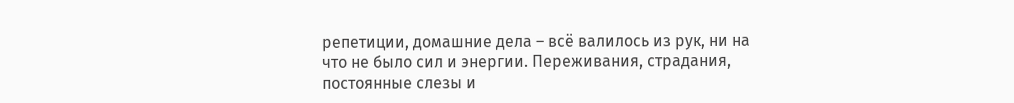репетиции, домашние дела – всё валилось из рук, ни на что не было сил и энергии. Переживания, страдания, постоянные слезы и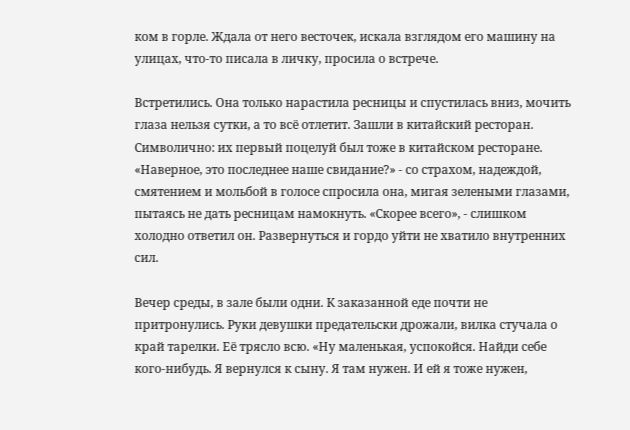ком в горле. Ждала от него весточек, искала взглядом его машину на улицах, что-то писала в личку, просила о встрече.

Встретились. Она только нарастила ресницы и спустилась вниз, мочить глаза нельзя сутки, а то всё отлетит. Зашли в китайский ресторан. Символично: их первый поцелуй был тоже в китайском ресторане. «Наверное, это последнее наше свидание?» - со страхом, надеждой, смятением и мольбой в голосе спросила она, мигая зелеными глазами, пытаясь не дать ресницам намокнуть. «Скорее всего», - слишком холодно ответил он. Развернуться и гордо уйти не хватило внутренних сил.

Вечер среды, в зале были одни. К заказанной еде почти не притронулись. Руки девушки предательски дрожали, вилка стучала о край тарелки. Её трясло всю. «Ну маленькая, успокойся. Найди себе кого-нибудь. Я вернулся к сыну. Я там нужен. И ей я тоже нужен,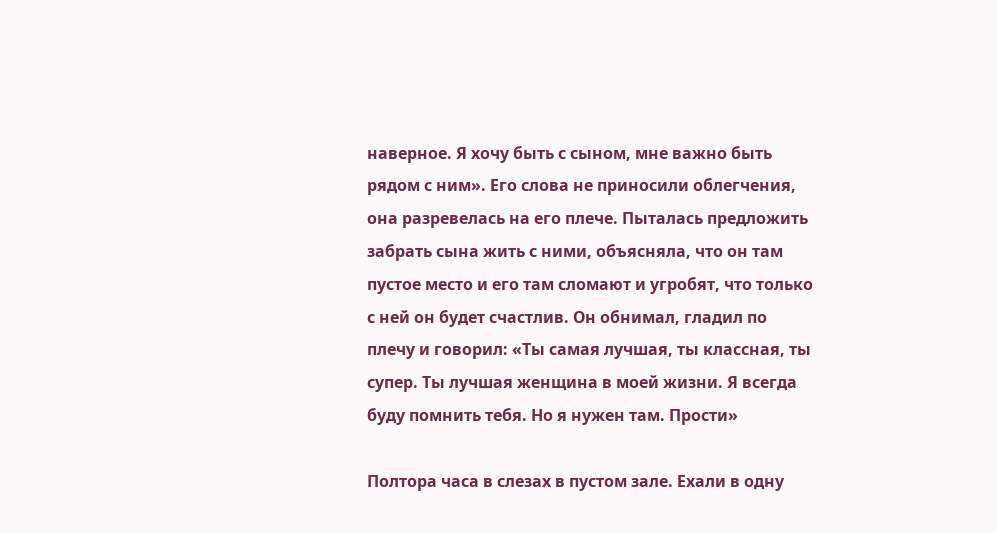наверное. Я хочу быть с сыном, мне важно быть рядом с ним». Его слова не приносили облегчения, она разревелась на его плече. Пыталась предложить забрать сына жить с ними, объясняла, что он там пустое место и его там сломают и угробят, что только с ней он будет счастлив. Он обнимал, гладил по плечу и говорил: «Ты самая лучшая, ты классная, ты супер. Ты лучшая женщина в моей жизни. Я всегда буду помнить тебя. Но я нужен там. Прости»

Полтора часа в слезах в пустом зале. Ехали в одну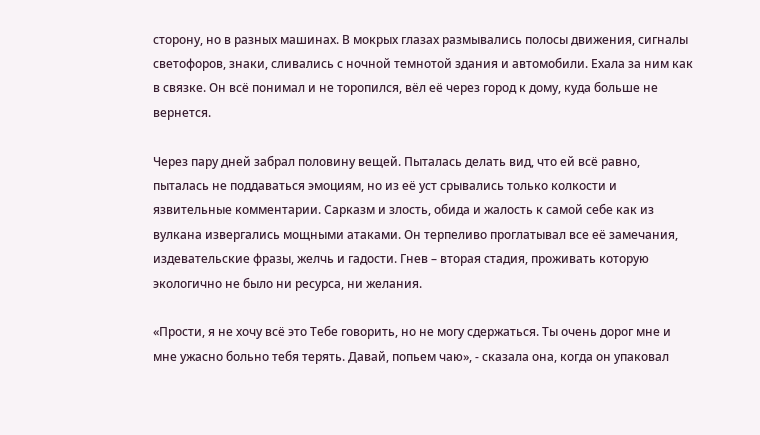сторону, но в разных машинах. В мокрых глазах размывались полосы движения, сигналы светофоров, знаки, сливались с ночной темнотой здания и автомобили. Ехала за ним как в связке. Он всё понимал и не торопился, вёл её через город к дому, куда больше не вернется.

Через пару дней забрал половину вещей. Пыталась делать вид, что ей всё равно, пыталась не поддаваться эмоциям, но из её уст срывались только колкости и язвительные комментарии. Сарказм и злость, обида и жалость к самой себе как из вулкана извергались мощными атаками. Он терпеливо проглатывал все её замечания, издевательские фразы, желчь и гадости. Гнев – вторая стадия, проживать которую экологично не было ни ресурса, ни желания.

«Прости, я не хочу всё это Тебе говорить, но не могу сдержаться. Ты очень дорог мне и мне ужасно больно тебя терять. Давай, попьем чаю», - сказала она, когда он упаковал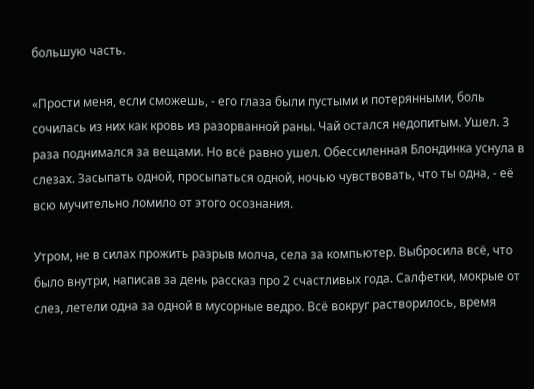большую часть.

«Прости меня, если сможешь, - его глаза были пустыми и потерянными, боль сочилась из них как кровь из разорванной раны. Чай остался недопитым. Ушел. 3 раза поднимался за вещами. Но всё равно ушел. Обессиленная Блондинка уснула в слезах. Засыпать одной, просыпаться одной, ночью чувствовать, что ты одна, - её всю мучительно ломило от этого осознания.

Утром, не в силах прожить разрыв молча, села за компьютер. Выбросила всё, что было внутри, написав за день рассказ про 2 счастливых года. Салфетки, мокрые от слез, летели одна за одной в мусорные ведро. Всё вокруг растворилось, время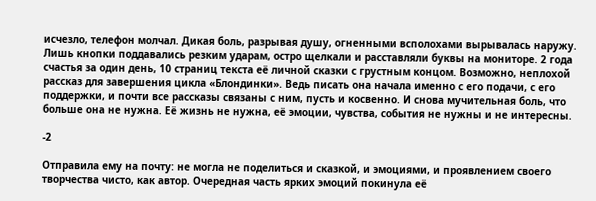исчезло, телефон молчал. Дикая боль, разрывая душу, огненными всполохами вырывалась наружу. Лишь кнопки поддавались резким ударам, остро щелкали и расставляли буквы на мониторе. 2 года счастья за один день, 10 страниц текста её личной сказки с грустным концом. Возможно, неплохой рассказ для завершения цикла «Блондинки». Ведь писать она начала именно с его подачи, с его поддержки, и почти все рассказы связаны с ним, пусть и косвенно. И снова мучительная боль, что больше она не нужна. Её жизнь не нужна, её эмоции, чувства, события не нужны и не интересны.

-2

Отправила ему на почту: не могла не поделиться и сказкой, и эмоциями, и проявлением своего творчества чисто, как автор. Очередная часть ярких эмоций покинула её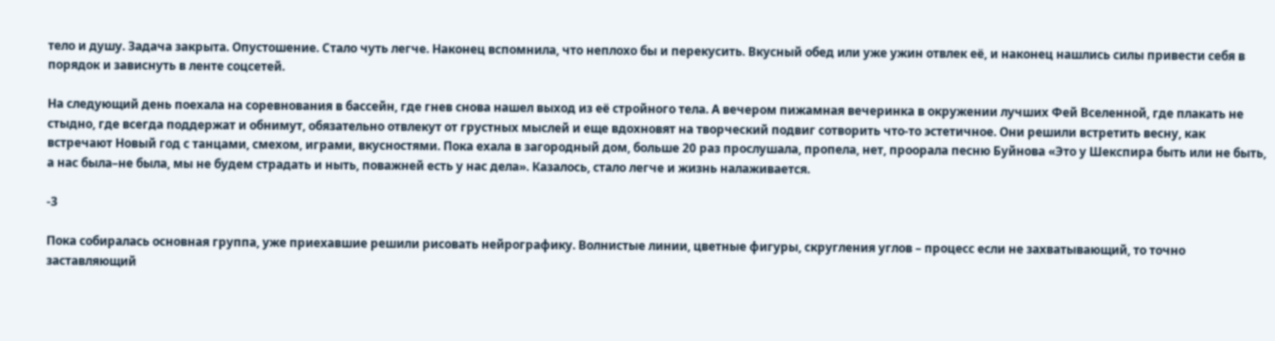тело и душу. Задача закрыта. Опустошение. Стало чуть легче. Наконец вспомнила, что неплохо бы и перекусить. Вкусный обед или уже ужин отвлек её, и наконец нашлись силы привести себя в порядок и зависнуть в ленте соцсетей.

На следующий день поехала на соревнования в бассейн, где гнев снова нашел выход из её стройного тела. А вечером пижамная вечеринка в окружении лучших Фей Вселенной, где плакать не стыдно, где всегда поддержат и обнимут, обязательно отвлекут от грустных мыслей и еще вдохновят на творческий подвиг сотворить что-то эстетичное. Они решили встретить весну, как встречают Новый год с танцами, смехом, играми, вкусностями. Пока ехала в загородный дом, больше 20 раз прослушала, пропела, нет, проорала песню Буйнова «Это у Шекспира быть или не быть, а нас была–не была, мы не будем страдать и ныть, поважней есть у нас дела». Казалось, стало легче и жизнь налаживается.

-3

Пока собиралась основная группа, уже приехавшие решили рисовать нейрографику. Волнистые линии, цветные фигуры, скругления углов – процесс если не захватывающий, то точно заставляющий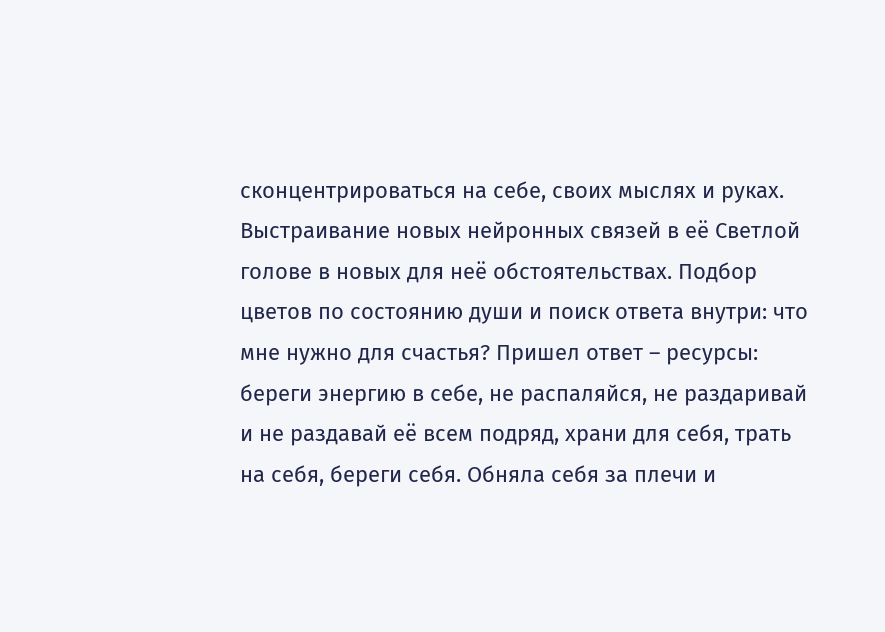сконцентрироваться на себе, своих мыслях и руках. Выстраивание новых нейронных связей в её Светлой голове в новых для неё обстоятельствах. Подбор цветов по состоянию души и поиск ответа внутри: что мне нужно для счастья? Пришел ответ – ресурсы: береги энергию в себе, не распаляйся, не раздаривай и не раздавай её всем подряд, храни для себя, трать на себя, береги себя. Обняла себя за плечи и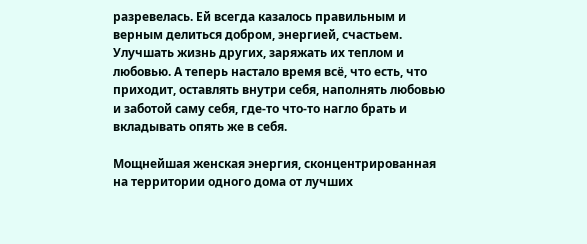разревелась. Ей всегда казалось правильным и верным делиться добром, энергией, счастьем. Улучшать жизнь других, заряжать их теплом и любовью. А теперь настало время всё, что есть, что приходит, оставлять внутри себя, наполнять любовью и заботой саму себя, где-то что-то нагло брать и вкладывать опять же в себя.

Мощнейшая женская энергия, сконцентрированная на территории одного дома от лучших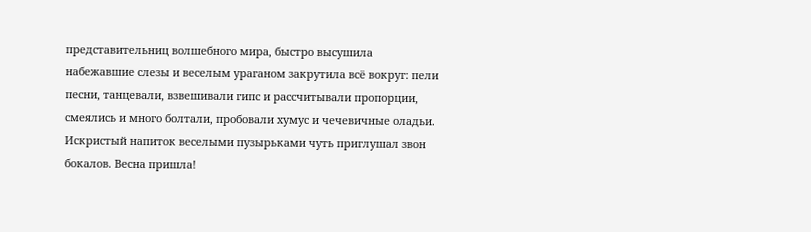представительниц волшебного мира, быстро высушила набежавшие слезы и веселым ураганом закрутила всё вокруг: пели песни, танцевали, взвешивали гипс и рассчитывали пропорции, смеялись и много болтали, пробовали хумус и чечевичные оладьи. Искристый напиток веселыми пузырьками чуть приглушал звон бокалов. Весна пришла!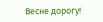Весне дорогу!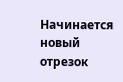Начинается новый отрезок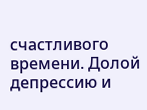счастливого времени. Долой депрессию и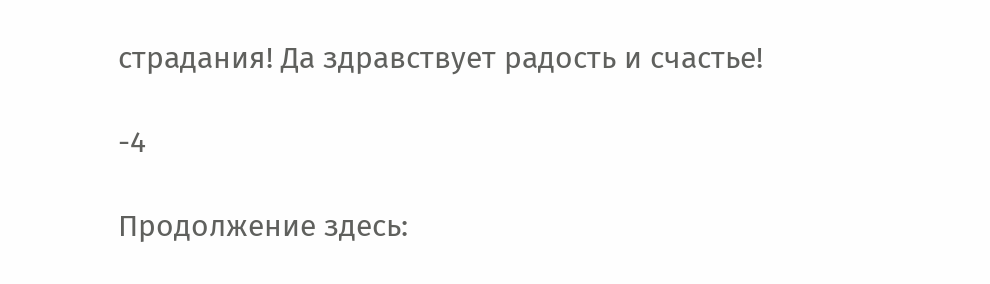страдания! Да здравствует радость и счастье!

-4

Продолжение здесь: